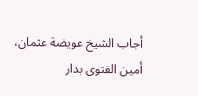أجاب الشيخ عويضة عثمان، أمين الفتوى بدار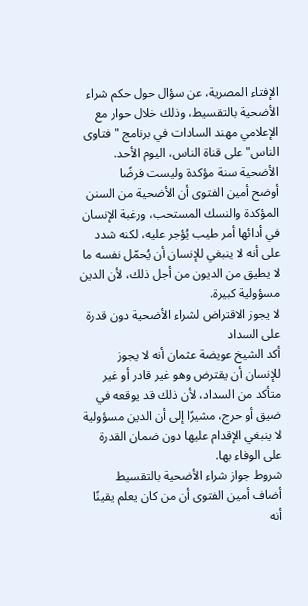الإفتاء المصرية، عن سؤال حول حكم شراء الأضحية بالتقسيط، وذلك خلال حوار مع الإعلامي مهند السادات في برنامج "فتاوى الناس" على قناة الناس، اليوم الأحد.
الأضحية سنة مؤكدة وليست فرضًا
أوضح أمين الفتوى أن الأضحية من السنن المؤكدة والنسك المستحب، ورغبة الإنسان في أدائها أمر طيب يُؤجر عليه، لكنه شدد على أنه لا ينبغي للإنسان أن يُحمّل نفسه ما لا يطيق من الديون من أجل ذلك، لأن الدين مسؤولية كبيرة.
لا يجوز الاقتراض لشراء الأضحية دون قدرة على السداد
أكد الشيخ عويضة عثمان أنه لا يجوز للإنسان أن يقترض وهو غير قادر أو غير متأكد من السداد، لأن ذلك قد يوقعه في ضيق أو حرج، مشيرًا إلى أن الدين مسؤولية لا ينبغي الإقدام عليها دون ضمان القدرة على الوفاء بها.
شروط جواز شراء الأضحية بالتقسيط
أضاف أمين الفتوى أن من كان يعلم يقينًا أنه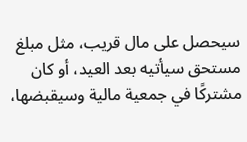سيحصل على مال قريب، مثل مبلغ مستحق سيأتيه بعد العيد، أو كان مشتركًا في جمعية مالية وسيقبضها،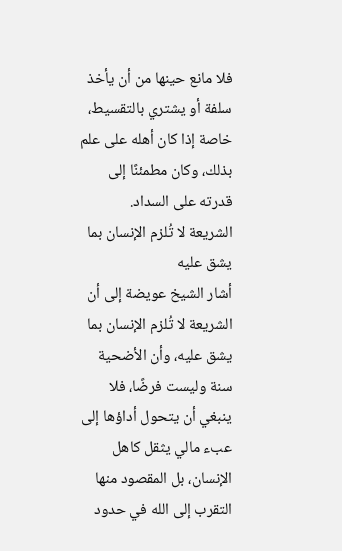فلا مانع حينها من أن يأخذ سلفة أو يشتري بالتقسيط، خاصة إذا كان أهله على علم بذلك، وكان مطمئنًا إلى قدرته على السداد.
الشريعة لا تُلزم الإنسان بما يشق عليه
أشار الشيخ عويضة إلى أن الشريعة لا تُلزم الإنسان بما يشق عليه، وأن الأضحية سنة وليست فرضًا، فلا ينبغي أن يتحول أداؤها إلى عبء مالي يثقل كاهل الإنسان، بل المقصود منها التقرب إلى الله في حدود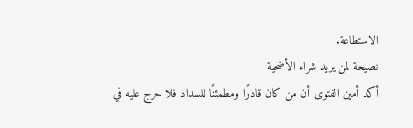الاستطاعة.
نصيحة لمن يريد شراء الأضحية
أكد أمين الفتوى أن من كان قادرًا ومطمئنًا للسداد فلا حرج عليه في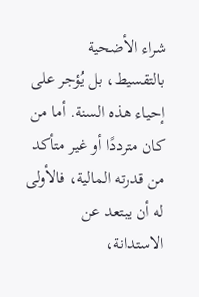شراء الأضحية بالتقسيط، بل يُؤجر على إحياء هذه السنة. أما من كان مترددًا أو غير متأكد من قدرته المالية، فالأولى له أن يبتعد عن الاستدانة،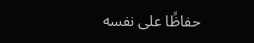حفاظًا على نفسه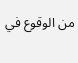من الوقوع في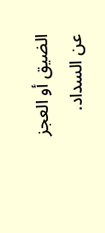الضيق أو العجز عن السداد.